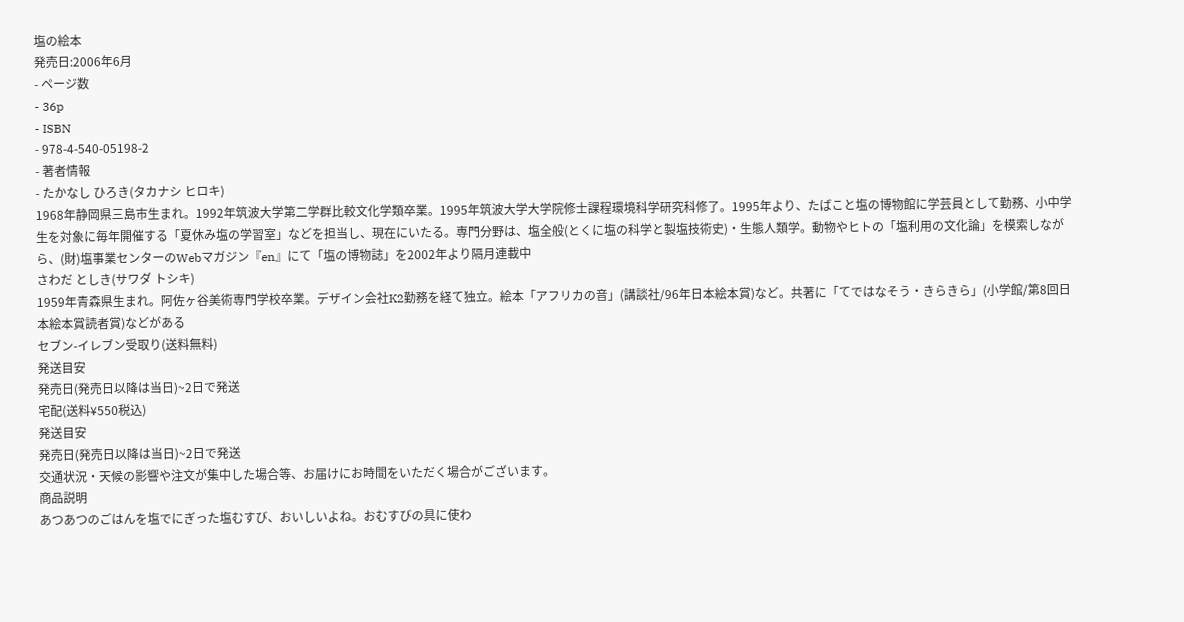塩の絵本
発売日:2006年6月
- ページ数
- 36p
- ISBN
- 978-4-540-05198-2
- 著者情報
- たかなし ひろき(タカナシ ヒロキ)
1968年静岡県三島市生まれ。1992年筑波大学第二学群比較文化学類卒業。1995年筑波大学大学院修士課程環境科学研究科修了。1995年より、たばこと塩の博物館に学芸員として勤務、小中学生を対象に毎年開催する「夏休み塩の学習室」などを担当し、現在にいたる。専門分野は、塩全般(とくに塩の科学と製塩技術史)・生態人類学。動物やヒトの「塩利用の文化論」を模索しながら、(財)塩事業センターのWebマガジン『en』にて「塩の博物誌」を2002年より隔月連載中
さわだ としき(サワダ トシキ)
1959年青森県生まれ。阿佐ヶ谷美術専門学校卒業。デザイン会社K2勤務を経て独立。絵本「アフリカの音」(講談社/96年日本絵本賞)など。共著に「てではなそう・きらきら」(小学館/第8回日本絵本賞読者賞)などがある
セブン-イレブン受取り(送料無料)
発送目安
発売日(発売日以降は当日)~2日で発送
宅配(送料¥550税込)
発送目安
発売日(発売日以降は当日)~2日で発送
交通状況・天候の影響や注文が集中した場合等、お届けにお時間をいただく場合がございます。
商品説明
あつあつのごはんを塩でにぎった塩むすび、おいしいよね。おむすびの具に使わ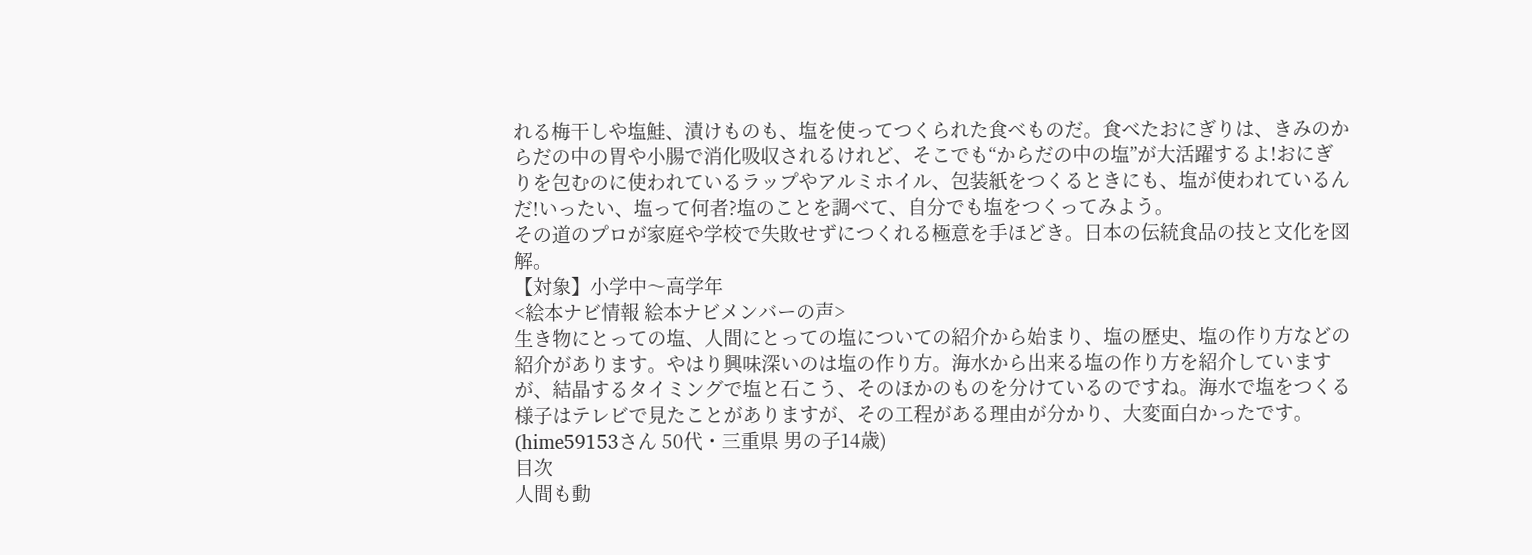れる梅干しや塩鮭、漬けものも、塩を使ってつくられた食べものだ。食べたおにぎりは、きみのからだの中の胃や小腸で消化吸収されるけれど、そこでも“からだの中の塩”が大活躍するよ!おにぎりを包むのに使われているラップやアルミホイル、包装紙をつくるときにも、塩が使われているんだ!いったい、塩って何者?塩のことを調べて、自分でも塩をつくってみよう。
その道のプロが家庭や学校で失敗せずにつくれる極意を手ほどき。日本の伝統食品の技と文化を図解。
【対象】小学中〜高学年
<絵本ナビ情報 絵本ナビメンバーの声>
生き物にとっての塩、人間にとっての塩についての紹介から始まり、塩の歴史、塩の作り方などの紹介があります。やはり興味深いのは塩の作り方。海水から出来る塩の作り方を紹介していますが、結晶するタイミングで塩と石こう、そのほかのものを分けているのですね。海水で塩をつくる様子はテレビで見たことがありますが、その工程がある理由が分かり、大変面白かったです。(hime59153さん 50代・三重県 男の子14歳)
目次
人間も動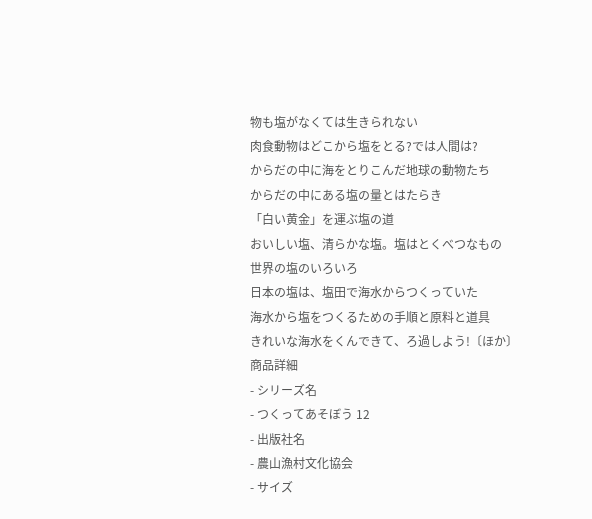物も塩がなくては生きられない
肉食動物はどこから塩をとる?では人間は?
からだの中に海をとりこんだ地球の動物たち
からだの中にある塩の量とはたらき
「白い黄金」を運ぶ塩の道
おいしい塩、清らかな塩。塩はとくべつなもの
世界の塩のいろいろ
日本の塩は、塩田で海水からつくっていた
海水から塩をつくるための手順と原料と道具
きれいな海水をくんできて、ろ過しよう!〔ほか〕
商品詳細
- シリーズ名
- つくってあそぼう 12
- 出版社名
- 農山漁村文化協会
- サイズ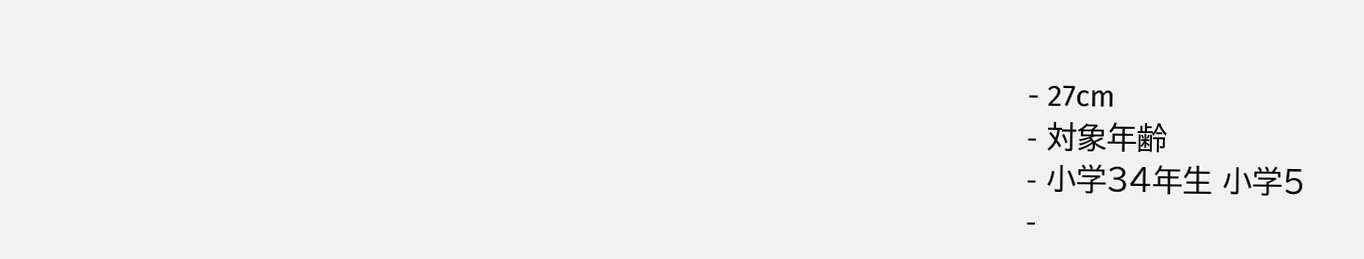- 27cm
- 対象年齢
- 小学34年生 小学5
-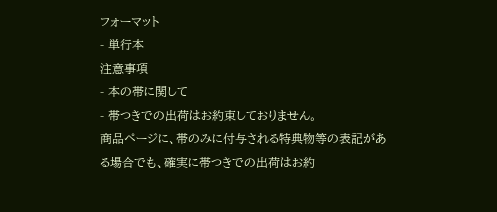フォーマット
- 単行本
注意事項
- 本の帯に関して
- 帯つきでの出荷はお約束しておりません。
商品ページに、帯のみに付与される特典物等の表記がある場合でも、確実に帯つきでの出荷はお約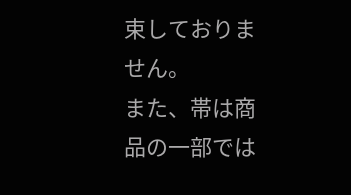束しておりません。
また、帯は商品の一部では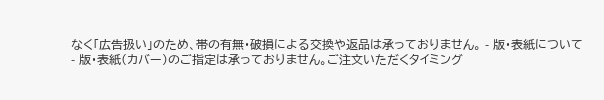なく「広告扱い」のため、帯の有無・破損による交換や返品は承っておりません。 - 版・表紙について
- 版・表紙(カバー)のご指定は承っておりません。ご注文いただくタイミング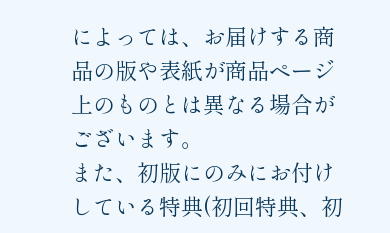によっては、お届けする商品の版や表紙が商品ページ上のものとは異なる場合がございます。
また、初版にのみにお付けしている特典(初回特典、初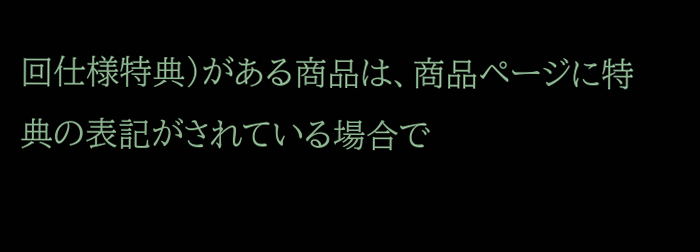回仕様特典)がある商品は、商品ページに特典の表記がされている場合で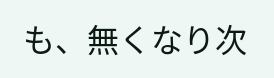も、無くなり次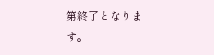第終了となります。